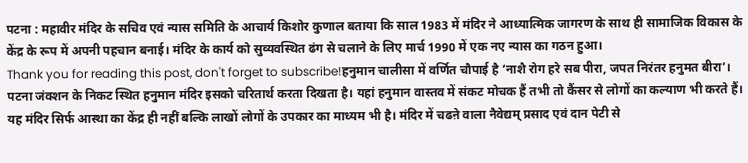पटना : महावीर मंदिर के सचिव एवं न्यास समिति के आचार्य किशोर कुणाल बताया कि साल 1983 में मंदिर ने आध्यात्मिक जागरण के साथ ही सामाजिक विकास के केंद्र के रूप में अपनी पहचान बनाई। मंदिर के कार्य को सुव्यवस्थित ढंग से चलाने के लिए मार्च 1990 में एक नए न्यास का गठन हुआ।
Thank you for reading this post, don't forget to subscribe!हनुमान चालीसा में वर्णित चौपाई है ‘नाशै रोग हरे सब पीरा, जपत निरंतर हनुमत बीरा’। पटना जंक्शन के निकट स्थित हनुमान मंदिर इसको चरितार्थ करता दिखता है। यहां हनुमान वास्तव में संकट मोचक हैं तभी तो कैंसर से लोगों का कल्याण भी करते हैं। यह मंदिर सिर्फ आस्था का केंद्र ही नहीं बल्कि लाखों लोगों के उपकार का माध्यम भी है। मंदिर में चढऩे वाला नैवेद्यम् प्रसाद एवं दान पेटी से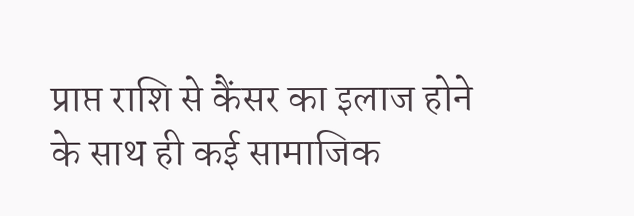प्राप्त राशि से कैंसर का इलाज होने के साथ ही कई सामाजिक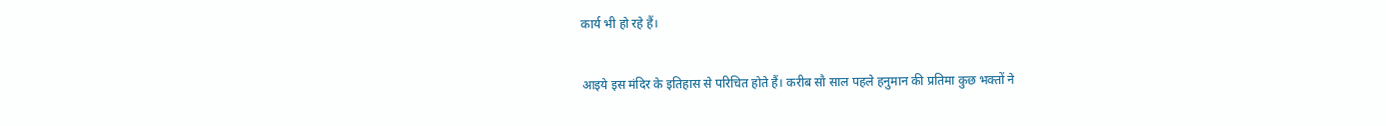कार्य भी हो रहे हैं।

आइये इस मंदिर के इतिहास से परिचित होते हैं। करीब सौ साल पहले हनुमान की प्रतिमा कुछ भक्तों ने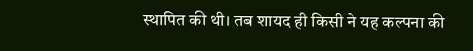स्थापित की थी। तब शायद ही किसी ने यह कल्पना की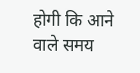होगी कि आने वाले समय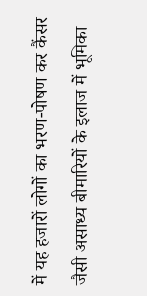में यह हजारों लोगों का भरण-पोषण कर कैंसर जैसी असाध्य बीमारियों के इलाज में भूमिका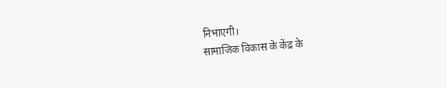निभाएगी।
सामाजिक विकास के केंद्र के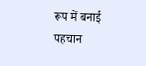रूप में बनाई पहचान